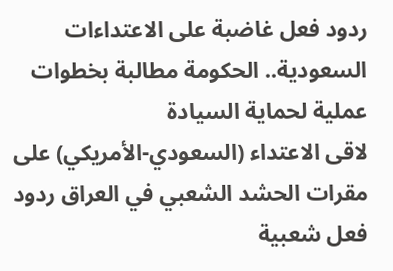ردود فعل غاضبة على الاعتداءات السعودية.. الحكومة مطالبة بخطوات عملية لحماية السيادة
لاقى الاعتداء (السعودي-الأمريكي) على مقرات الحشد الشعبي في العراق ردود فعل شعبية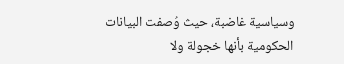وسياسية غاضبة، حيث وُصفت البيانات الحكومية بأنها خجولة ولا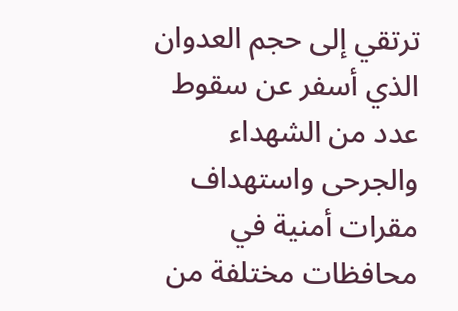ترتقي إلى حجم العدوان الذي أسفر عن سقوط عدد من الشهداء والجرحى واستهداف مقرات أمنية في محافظات مختلفة من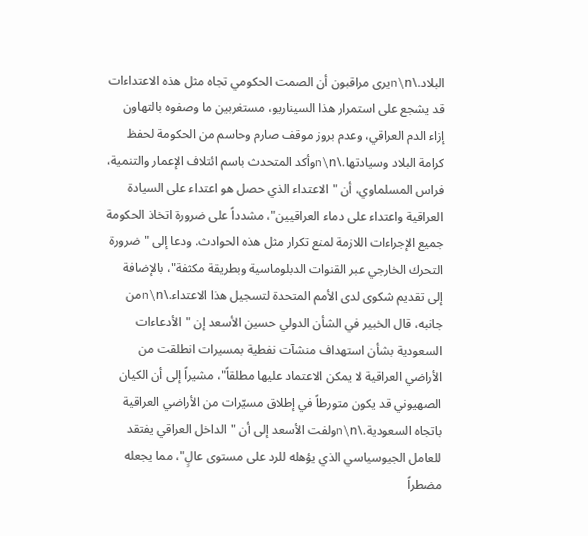البلاد.\n\nيرى مراقبون أن الصمت الحكومي تجاه مثل هذه الاعتداءات قد يشجع على استمرار هذا السيناريو، مستغربين ما وصفوه بالتهاون إزاء الدم العراقي، وعدم بروز موقف صارم وحاسم من الحكومة لحفظ كرامة البلاد وسيادتها.\n\nوأكد المتحدث باسم ائتلاف الإعمار والتنمية، فراس المسلماوي، أن "الاعتداء الذي حصل هو اعتداء على السيادة العراقية واعتداء على دماء العراقيين"، مشدداً على ضرورة اتخاذ الحكومة جميع الإجراءات اللازمة لمنع تكرار مثل هذه الحوادث. ودعا إلى "ضرورة التحرك الخارجي عبر القنوات الدبلوماسية وبطريقة مكثفة"، بالإضافة إلى تقديم شكوى لدى الأمم المتحدة لتسجيل هذا الاعتداء.\n\nمن جانبه، قال الخبير في الشأن الدولي حسين الأسعد إن "الأدعاءات السعودية بشأن استهداف منشآت نفطية بمسيرات انطلقت من الأراضي العراقية لا يمكن الاعتماد عليها مطلقاً"، مشيراً إلى أن الكيان الصهيوني قد يكون متورطاً في إطلاق مسيّرات من الأراضي العراقية باتجاه السعودية.\n\nولفت الأسعد إلى أن "الداخل العراقي يفتقد للعامل الجيوسياسي الذي يؤهله للرد على مستوى عالٍ"، مما يجعله مضطراً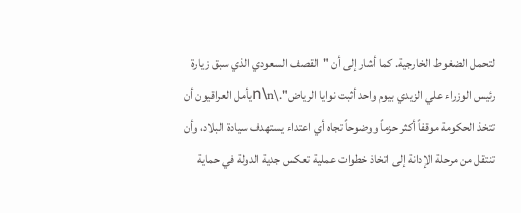لتحمل الضغوط الخارجية. كما أشار إلى أن "القصف السعودي الذي سبق زيارة رئيس الوزراء علي الزيدي بيوم واحد أثبت نوايا الرياض".\n\nيأمل العراقيون أن تتخذ الحكومة موقفاً أكثر حزماً ووضوحاً تجاه أي اعتداء يستهدف سيادة البلاد، وأن تنتقل من مرحلة الإدانة إلى اتخاذ خطوات عملية تعكس جدية الدولة في حماية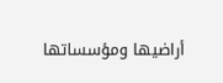أراضيها ومؤسساتها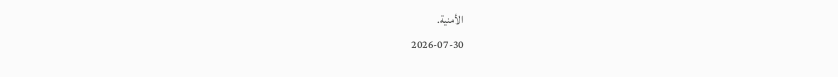الأمنية.
2026-07-30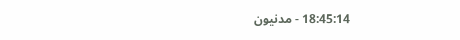18:45:14 - مدنيون